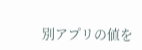別アプリの値を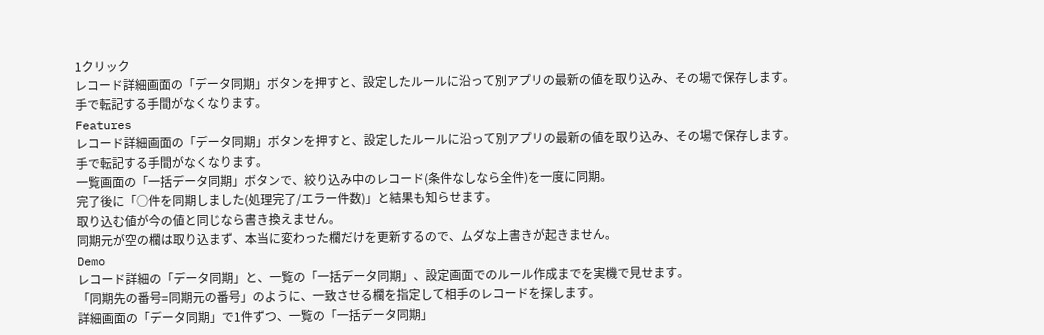1クリック
レコード詳細画面の「データ同期」ボタンを押すと、設定したルールに沿って別アプリの最新の値を取り込み、その場で保存します。
手で転記する手間がなくなります。
Features
レコード詳細画面の「データ同期」ボタンを押すと、設定したルールに沿って別アプリの最新の値を取り込み、その場で保存します。
手で転記する手間がなくなります。
一覧画面の「一括データ同期」ボタンで、絞り込み中のレコード(条件なしなら全件)を一度に同期。
完了後に「○件を同期しました(処理完了/エラー件数)」と結果も知らせます。
取り込む値が今の値と同じなら書き換えません。
同期元が空の欄は取り込まず、本当に変わった欄だけを更新するので、ムダな上書きが起きません。
Demo
レコード詳細の「データ同期」と、一覧の「一括データ同期」、設定画面でのルール作成までを実機で見せます。
「同期先の番号=同期元の番号」のように、一致させる欄を指定して相手のレコードを探します。
詳細画面の「データ同期」で1件ずつ、一覧の「一括データ同期」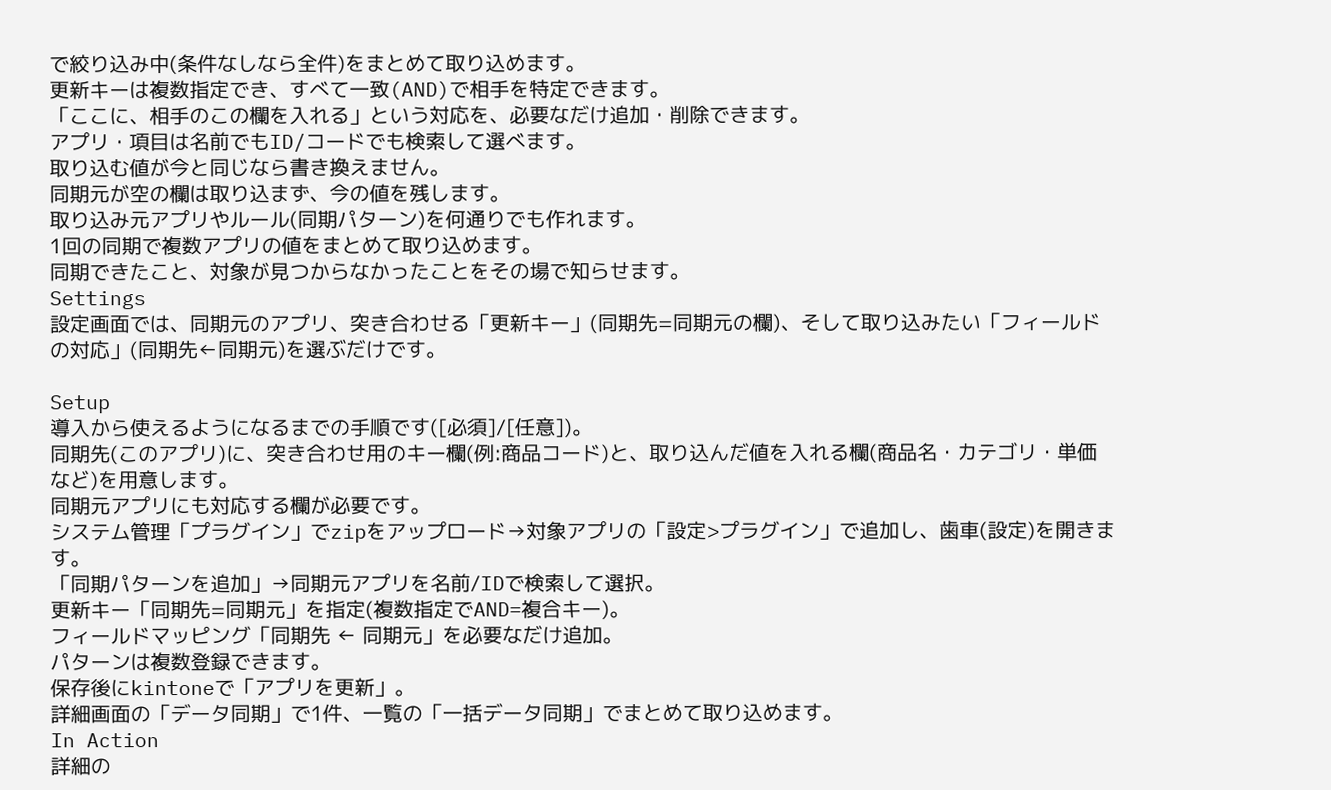で絞り込み中(条件なしなら全件)をまとめて取り込めます。
更新キーは複数指定でき、すべて一致(AND)で相手を特定できます。
「ここに、相手のこの欄を入れる」という対応を、必要なだけ追加・削除できます。
アプリ・項目は名前でもID/コードでも検索して選べます。
取り込む値が今と同じなら書き換えません。
同期元が空の欄は取り込まず、今の値を残します。
取り込み元アプリやルール(同期パターン)を何通りでも作れます。
1回の同期で複数アプリの値をまとめて取り込めます。
同期できたこと、対象が見つからなかったことをその場で知らせます。
Settings
設定画面では、同期元のアプリ、突き合わせる「更新キー」(同期先=同期元の欄)、そして取り込みたい「フィールドの対応」(同期先←同期元)を選ぶだけです。

Setup
導入から使えるようになるまでの手順です([必須]/[任意])。
同期先(このアプリ)に、突き合わせ用のキー欄(例:商品コード)と、取り込んだ値を入れる欄(商品名・カテゴリ・単価など)を用意します。
同期元アプリにも対応する欄が必要です。
システム管理「プラグイン」でzipをアップロード→対象アプリの「設定>プラグイン」で追加し、歯車(設定)を開きます。
「同期パターンを追加」→同期元アプリを名前/IDで検索して選択。
更新キー「同期先=同期元」を指定(複数指定でAND=複合キー)。
フィールドマッピング「同期先 ← 同期元」を必要なだけ追加。
パターンは複数登録できます。
保存後にkintoneで「アプリを更新」。
詳細画面の「データ同期」で1件、一覧の「一括データ同期」でまとめて取り込めます。
In Action
詳細の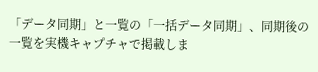「データ同期」と一覧の「一括データ同期」、同期後の一覧を実機キャプチャで掲載しま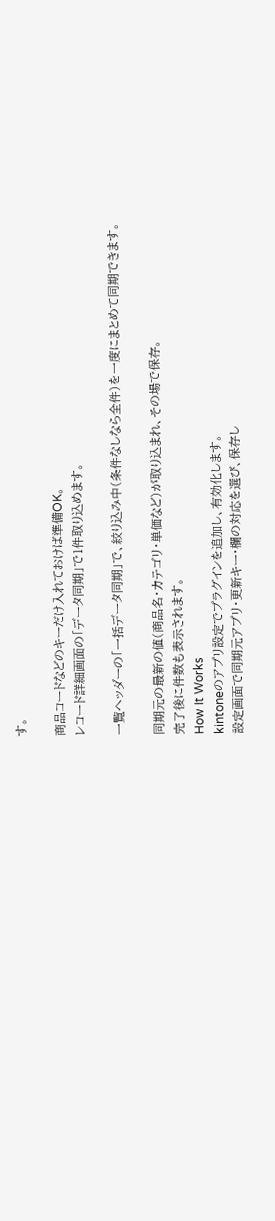す。

商品コードなどのキーだけ入れておけば準備OK。
レコード詳細画面の「データ同期」で1件取り込めます。

一覧ヘッダーの「一括データ同期」で、絞り込み中(条件なしなら全件)を一度にまとめて同期できます。

同期元の最新の値(商品名・カテゴリ・単価など)が取り込まれ、その場で保存。
完了後に件数も表示されます。
How It Works
kintoneのアプリ設定でプラグインを追加し、有効化します。
設定画面で同期元アプリ・更新キー・欄の対応を選び、保存し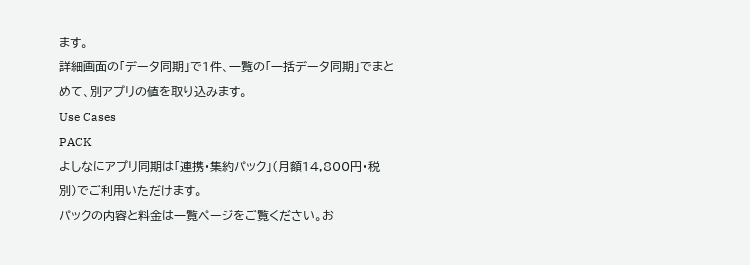ます。
詳細画面の「データ同期」で1件、一覧の「一括データ同期」でまとめて、別アプリの値を取り込みます。
Use Cases
PACK
よしなにアプリ同期は「連携・集約パック」(月額14,800円・税別)でご利用いただけます。
パックの内容と料金は一覧ページをご覧ください。お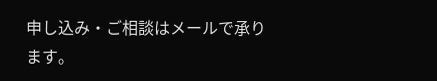申し込み・ご相談はメールで承ります。